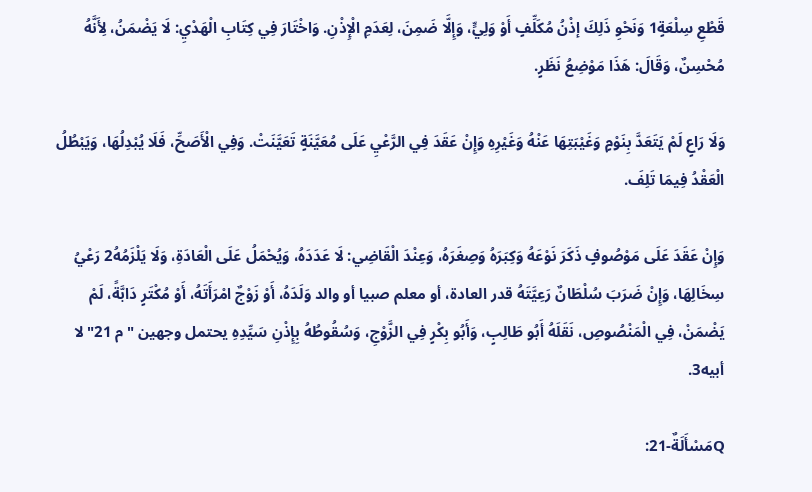قَطْعِ سِلْعَةٍ1 وَنَحْوِ ذَلِكَ إذْنُ مُكَلِّفٍ أَوْ وَلِيٍّ، وَإِلَّا ضَمِنَ، لِعَدَمِ الْإِذْنِ. وَاخْتَارَ فِي كِتَابِ الْهَدْيِ: لَا يَضْمَنُ، لِأَنَّهُ مُحْسِنٌ، وَقَالَ: هَذَا مَوْضِعُ نَظَرٍ.

وَلَا رَاعٍ لَمْ يَتَعَدَّ بِنَوْمٍ وَغَيْبَتِهَا عَنْهُ وَغَيْرِهِ وَإِنْ عَقَدَ فِي الرَّعْيِ عَلَى مُعَيَّنَةٍ تَعَيَّنَتْ. وَفِي الْأَصَحِّ، فَلَا يُبْدِلُهَا، وَيَبْطُلُ الْعَقْدُ فِيمَا تَلِفَ.

وَإِنْ عَقَدَ عَلَى مَوْصُوفٍ ذَكَرَ نَوْعَهُ وَكِبَرَهُ وَصِغَرَهُ، وَعِنْدَ الْقَاضِي: لَا عَدَدَهُ، وَيُحْمَلُ عَلَى الْعَادَةِ، وَلَا يَلْزَمُهُ2 رَعْيُ سِخَالِهَا، وَإِنْ ضَرَبَ سُلْطَانٌ رَعِيَّتَهُ قدر العادة، أو معلم صبيا أو والد وَلَدَهُ، أَوْ زَوْجٌ امْرَأَتَهُ، أَوْ مُكْتَرٍ دَابَّةً، لَمْ يَضْمَنْ، فِي الْمَنْصُوصِ، نَقَلَهُ أَبُو طَالِبٍ، وَأَبُو بِكْرٍ فِي الزَّوْجِ، وَسُقُوطُهُ بِإِذْنِ سَيِّدِهِ يحتمل وجهين "م 21" لا أبيه3.

Qمَسْأَلَةٌ-21: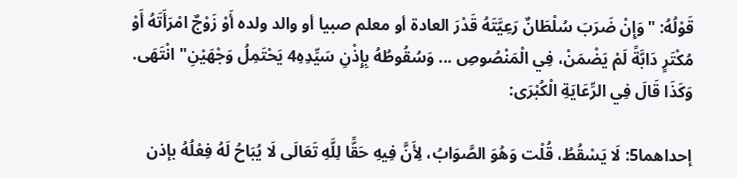قَوْلُهُ: "وَإِنْ ضَرَبَ سُلْطَانٌ رَعِيَّتَهُ قَدْرَ العادة أو معلم صبيا أو والد ولده أَوْ زَوْجٌ امْرَأَتَهُ أَوْ مُكْتَرٍ دَابَّةً لَمْ يَضْمَنْ، فِي الْمَنْصُوصِ ... وَسُقُوطُهُ بِإِذْنِ سَيِّدِهِ4 يَحْتَمِلُ وَجْهَيْنِ" انْتَهَى. وَكَذَا قَالَ فِي الرِّعَايَةِ الْكُبْرَى:

إحداهما5: لَا يَسْقُطُ، قُلْت وَهُوَ الصَّوَابُ، لِأَنَّ فِيهِ حَقًّا لِلَّهِ تَعَالَى لَا يُبَاحُ لَهُ فِعْلُهُ بإذن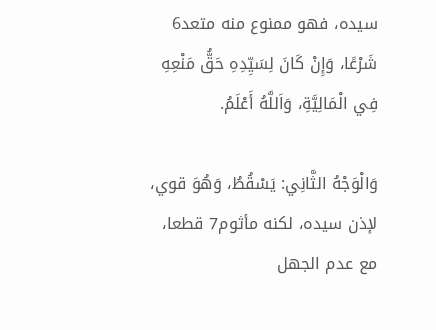سيده، فهو ممنوع منه متعد6 شَرْعًا، وَإِنْ كَانَ لِسَيِّدِهِ حَقُّ مَنْعِهِ فِي الْمَالِيَّةِ، وَاَللَّهُ أَعْلَمُ.

وَالْوَجْهُ الثَّانِي: يَسْقُطُ، وَهُوَ قوي، لإذن سيده، لكنه مأثوم7 قطعا، مع عدم الجهل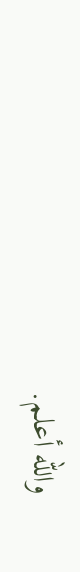والله أعلم.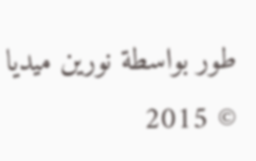طور بواسطة نورين ميديا © 2015